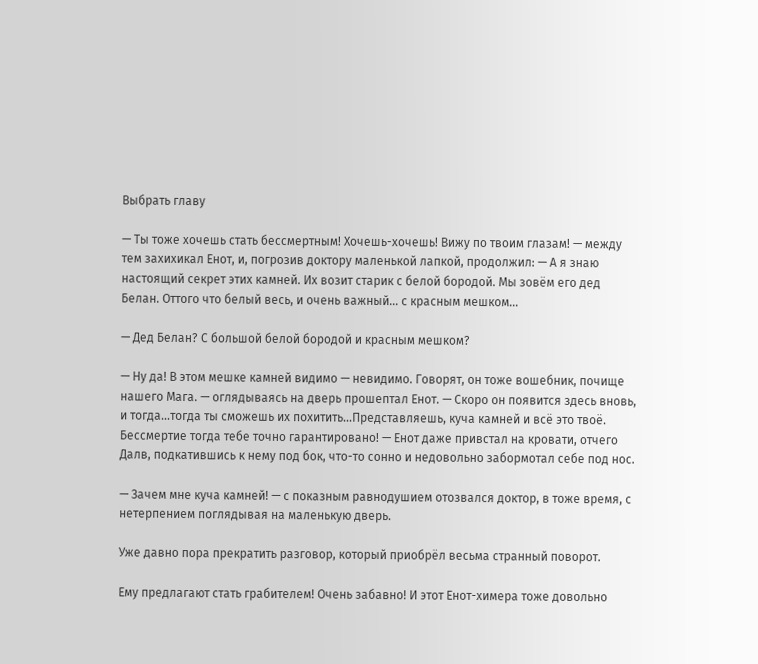Выбрать главу

— Ты тоже хочешь стать бессмертным! Хочешь-хочешь! Вижу по твоим глазам! — между тем захихикал Енот, и, погрозив доктору маленькой лапкой, продолжил: — А я знаю настоящий секрет этих камней. Их возит старик с белой бородой. Мы зовём его дед Белан. Оттого что белый весь, и очень важный… с красным мешком…

— Дед Белан? С большой белой бородой и красным мешком?

— Ну да! В этом мешке камней видимо — невидимо. Говорят, он тоже вошебник, почище нашего Мага. — оглядываясь на дверь прошептал Енот. — Скоро он появится здесь вновь, и тогда…тогда ты сможешь их похитить…Представляешь, куча камней и всё это твоё. Бессмертие тогда тебе точно гарантировано! — Енот даже привстал на кровати, отчего Далв, подкатившись к нему под бок, что-то сонно и недовольно забормотал себе под нос.

— Зачем мне куча камней! — с показным равнодушием отозвался доктор, в тоже время, с нетерпением поглядывая на маленькую дверь.

Уже давно пора прекратить разговор, который приобрёл весьма странный поворот.

Ему предлагают стать грабителем! Очень забавно! И этот Енот-химера тоже довольно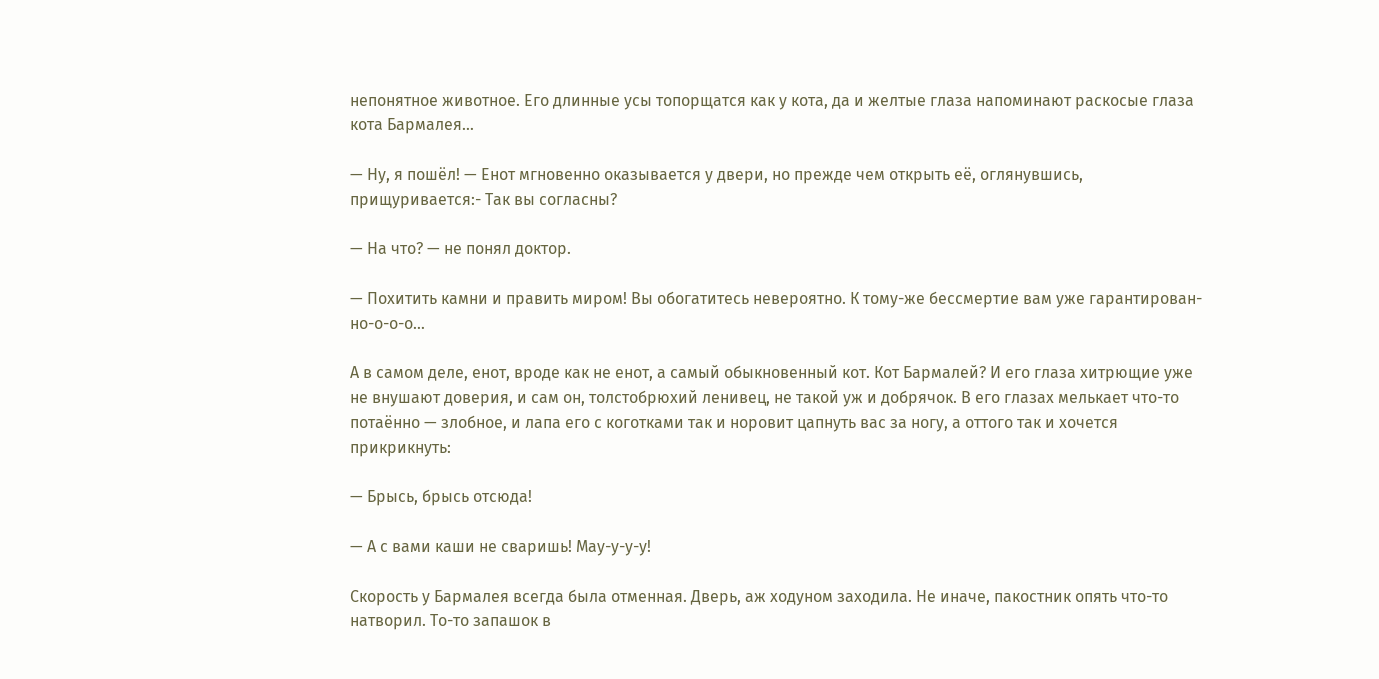непонятное животное. Его длинные усы топорщатся как у кота, да и желтые глаза напоминают раскосые глаза кота Бармалея…

— Ну, я пошёл! — Енот мгновенно оказывается у двери, но прежде чем открыть её, оглянувшись, прищуривается:- Так вы согласны?

— На что? — не понял доктор.

— Похитить камни и править миром! Вы обогатитесь невероятно. К тому-же бессмертие вам уже гарантирован-но-о-о-о…

А в самом деле, енот, вроде как не енот, а самый обыкновенный кот. Кот Бармалей? И его глаза хитрющие уже не внушают доверия, и сам он, толстобрюхий ленивец, не такой уж и добрячок. В его глазах мелькает что-то потаённо — злобное, и лапа его с коготками так и норовит цапнуть вас за ногу, а оттого так и хочется прикрикнуть:

— Брысь, брысь отсюда!

— А с вами каши не сваришь! Мау-у-у-у!

Скорость у Бармалея всегда была отменная. Дверь, аж ходуном заходила. Не иначе, пакостник опять что-то натворил. То-то запашок в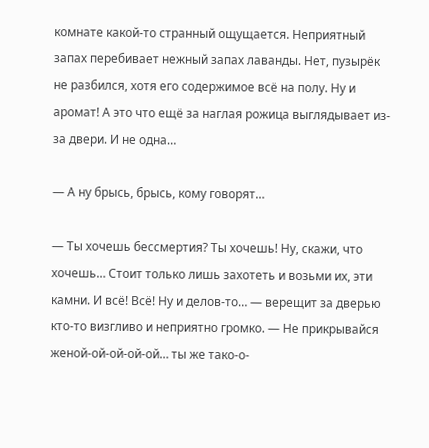комнате какой-то странный ощущается. Неприятный запах перебивает нежный запах лаванды. Нет, пузырёк не разбился, хотя его содержимое всё на полу. Ну и аромат! А это что ещё за наглая рожица выглядывает из-за двери. И не одна…

— А ну брысь, брысь, кому говорят…

— Ты хочешь бессмертия? Ты хочешь! Ну, скажи, что хочешь… Стоит только лишь захотеть и возьми их, эти камни. И всё! Всё! Ну и делов-то… — верещит за дверью кто-то визгливо и неприятно громко. — Не прикрывайся женой-ой-ой-ой-ой… ты же тако-о-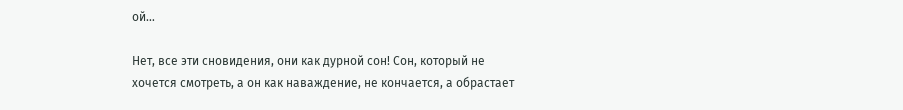ой…

Нет, все эти сновидения, они как дурной сон! Сон, который не хочется смотреть, а он как наваждение, не кончается, а обрастает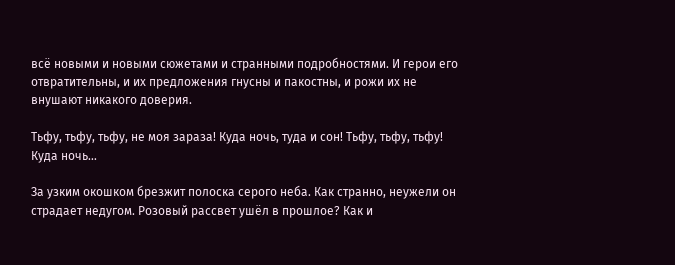всё новыми и новыми сюжетами и странными подробностями. И герои его отвратительны, и их предложения гнусны и пакостны, и рожи их не внушают никакого доверия.

Тьфу, тьфу, тьфу, не моя зараза! Куда ночь, туда и сон! Тьфу, тьфу, тьфу! Куда ночь…

За узким окошком брезжит полоска серого неба. Как странно, неужели он страдает недугом. Розовый рассвет ушёл в прошлое? Как и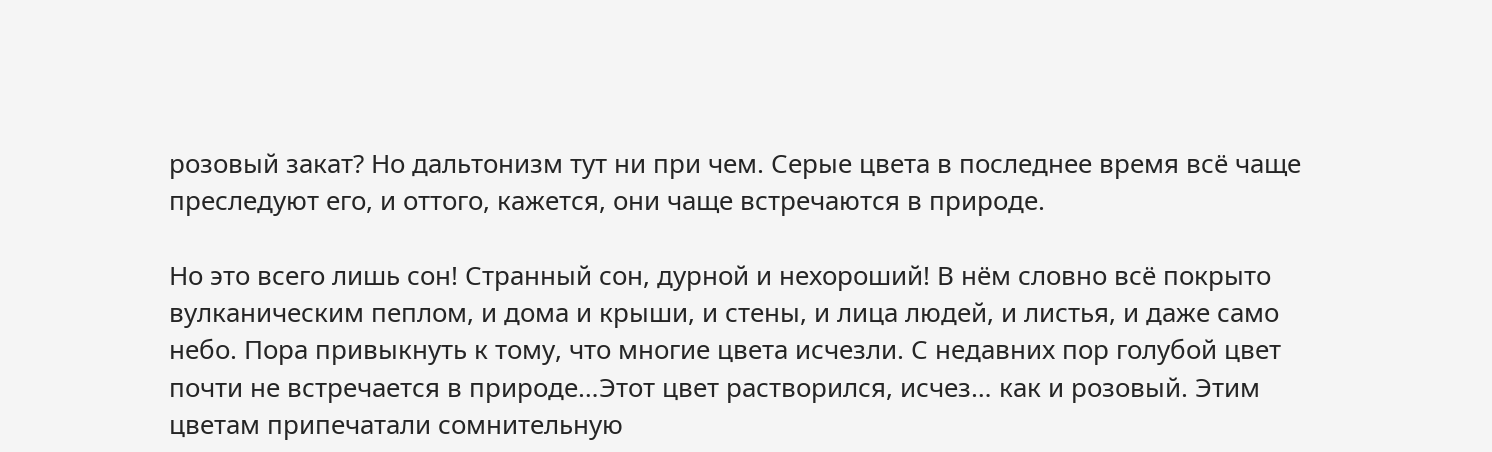розовый закат? Но дальтонизм тут ни при чем. Серые цвета в последнее время всё чаще преследуют его, и оттого, кажется, они чаще встречаются в природе.

Но это всего лишь сон! Странный сон, дурной и нехороший! В нём словно всё покрыто вулканическим пеплом, и дома и крыши, и стены, и лица людей, и листья, и даже само небо. Пора привыкнуть к тому, что многие цвета исчезли. С недавних пор голубой цвет почти не встречается в природе…Этот цвет растворился, исчез… как и розовый. Этим цветам припечатали сомнительную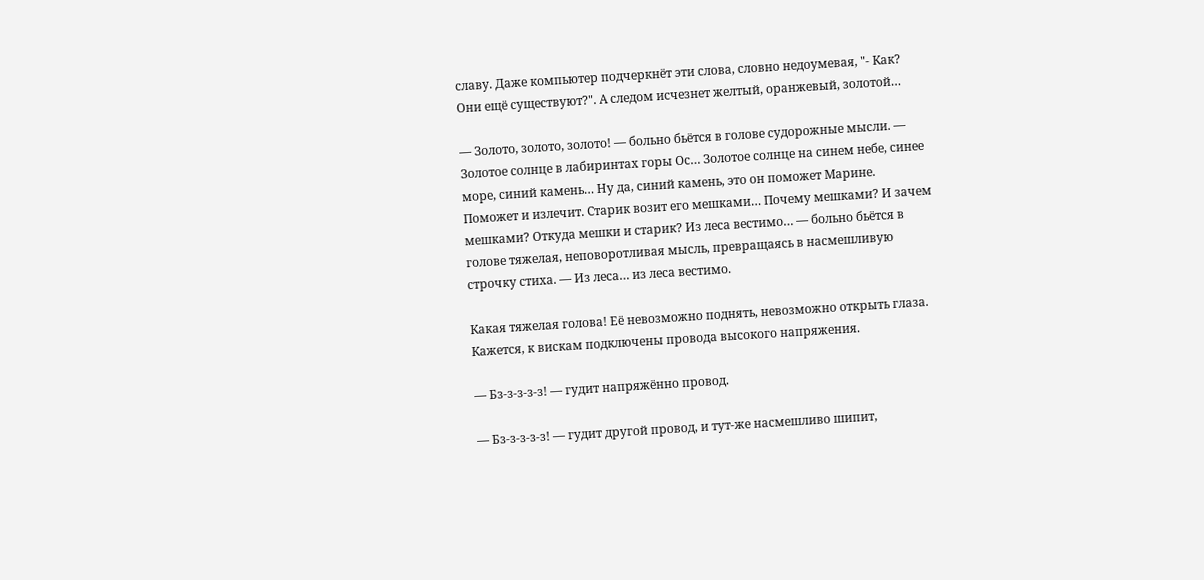славу. Даже компьютер подчеркнёт эти слова, словно недоумевая, "- Как? Они ещё существуют?". А следом исчезнет желтый, оранжевый, золотой…

— Золото, золото, золото! — больно бьётся в голове судорожные мысли. — Золотое солнце в лабиринтах горы Ос… Золотое солнце на синем небе, синее море, синий камень… Ну да, синий камень, это он поможет Марине. Поможет и излечит. Старик возит его мешками… Почему мешками? И зачем мешками? Откуда мешки и старик? Из леса вестимо… — больно бьётся в голове тяжелая, неповоротливая мысль, превращаясь в насмешливую строчку стиха. — Из леса… из леса вестимо.

Какая тяжелая голова! Её невозможно поднять, невозможно открыть глаза. Кажется, к вискам подключены провода высокого напряжения.

— Бз-з-з-з-з! — гудит напряжённо провод.

— Бз-з-з-з-з! — гудит другой провод, и тут-же насмешливо шипит,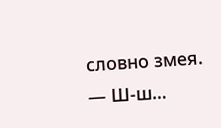словно змея. — Ш-ш…